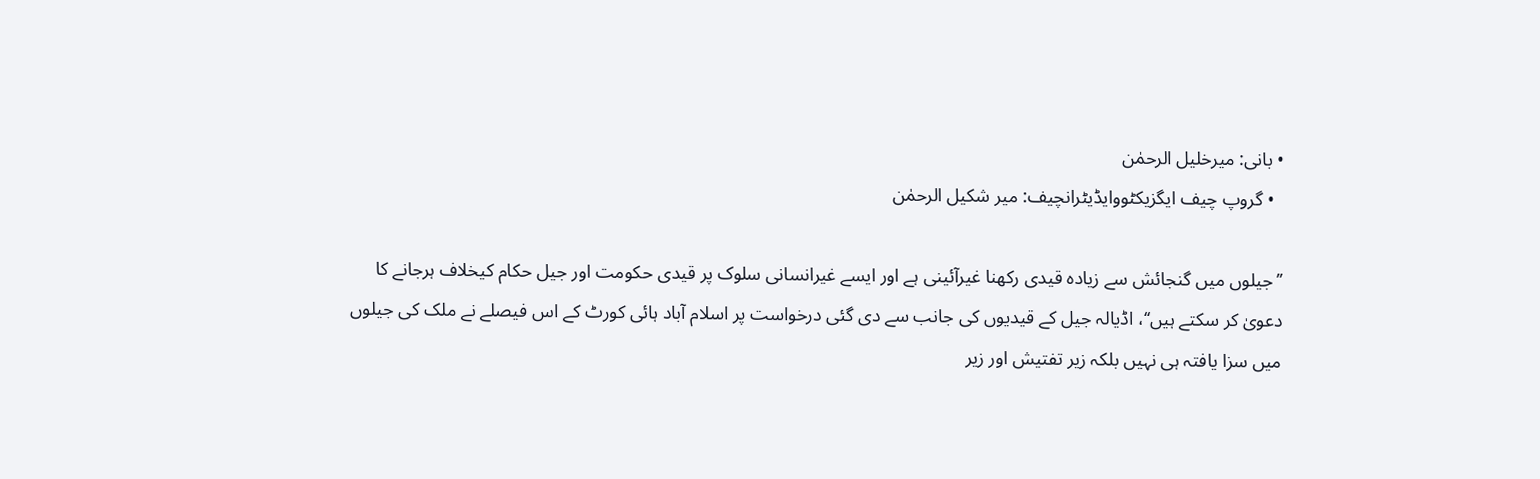• بانی: میرخلیل الرحمٰن
  • گروپ چیف ایگزیکٹووایڈیٹرانچیف: میر شکیل الرحمٰن

’’جیلوں میں گنجائش سے زیادہ قیدی رکھنا غیرآئینی ہے اور ایسے غیرانسانی سلوک پر قیدی حکومت اور جیل حکام کیخلاف ہرجانے کا دعویٰ کر سکتے ہیں‘‘، اڈیالہ جیل کے قیدیوں کی جانب سے دی گئی درخواست پر اسلام آباد ہائی کورٹ کے اس فیصلے نے ملک کی جیلوں میں سزا یافتہ ہی نہیں بلکہ زیر تفتیش اور زیر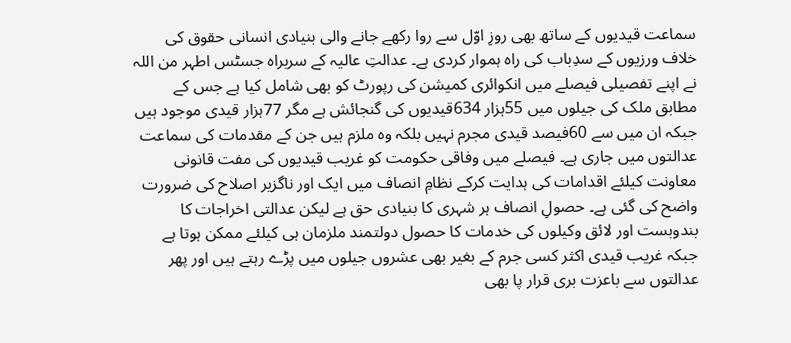سماعت قیدیوں کے ساتھ بھی روزِ اوّل سے روا رکھے جانے والی بنیادی انسانی حقوق کی خلاف ورزیوں کے سدِباب کی راہ ہموار کردی ہے۔ عدالتِ عالیہ کے سربراہ جسٹس اطہر من اللہ نے اپنے تفصیلی فیصلے میں انکوائری کمیشن کی رپورٹ کو بھی شامل کیا ہے جس کے مطابق ملک کی جیلوں میں 55ہزار 634قیدیوں کی گنجائش ہے مگر 77ہزار قیدی موجود ہیں جبکہ ان میں سے 60فیصد قیدی مجرم نہیں بلکہ وہ ملزم ہیں جن کے مقدمات کی سماعت عدالتوں میں جاری ہے۔ فیصلے میں وفاقی حکومت کو غریب قیدیوں کی مفت قانونی معاونت کیلئے اقدامات کی ہدایت کرکے نظامِ انصاف میں ایک اور ناگزیر اصلاح کی ضرورت واضح کی گئی ہے۔ حصولِ انصاف ہر شہری کا بنیادی حق ہے لیکن عدالتی اخراجات کا بندوبست اور لائق وکیلوں کی خدمات کا حصول دولتمند ملزمان ہی کیلئے ممکن ہوتا ہے جبکہ غریب قیدی اکثر کسی جرم کے بغیر بھی عشروں جیلوں میں پڑے رہتے ہیں اور پھر عدالتوں سے باعزت بری قرار پا بھی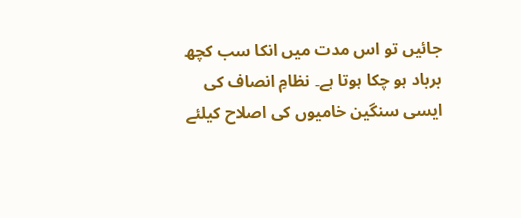جائیں تو اس مدت میں انکا سب کچھ برباد ہو چکا ہوتا ہے۔ نظامِ انصاف کی ایسی سنگین خامیوں کی اصلاح کیلئے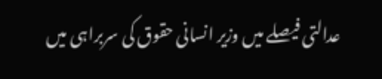عدالتی فیصلے میں وزیر انسانی حقوق کی سربراہی میں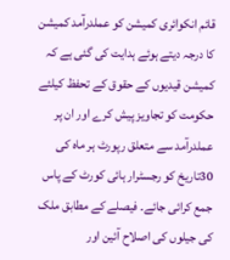قائم انکوائری کمیشن کو عملدرآمد کمیشن کا درجہ دیتے ہوئے ہدایت کی گئی ہے کہ کمیشن قیدیوں کے حقوق کے تحفظ کیلئے حکومت کو تجاویز پیش کرے اور ان پر عملدرآمد سے متعلق رپورٹ ہر ماہ کی 30تاریخ کو رجسٹرار ہائی کورٹ کے پاس جمع کرائی جائے۔ فیصلے کے مطابق ملک کی جیلوں کی اصلاح آئین اور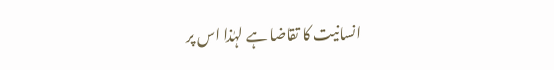انسانیت کا تقاضا ہے لہٰذا اس پر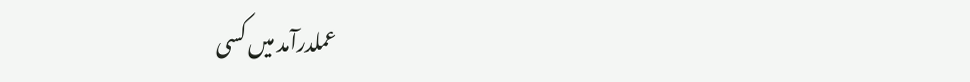عملدرآمد میں کسی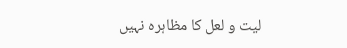لیت و لعل کا مظاہرہ نہیں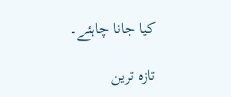کیا جانا چاہئے۔

تازہ ترین